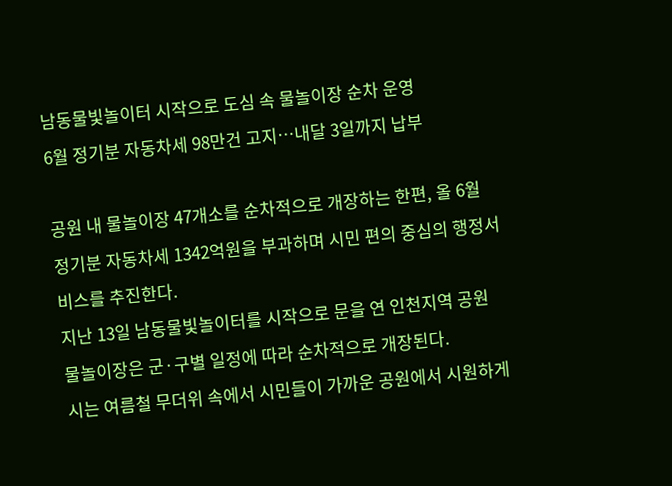남동물빛놀이터 시작으로 도심 속 물놀이장 순차 운영
6월 정기분 자동차세 98만건 고지…내달 3일까지 납부

공원 내 물놀이장 47개소를 순차적으로 개장하는 한편, 올 6월 정기분 자동차세 1342억원을 부과하며 시민 편의 중심의 행정서비스를 추진한다.
지난 13일 남동물빛놀이터를 시작으로 문을 연 인천지역 공원 물놀이장은 군·구별 일정에 따라 순차적으로 개장된다.
시는 여름철 무더위 속에서 시민들이 가까운 공원에서 시원하게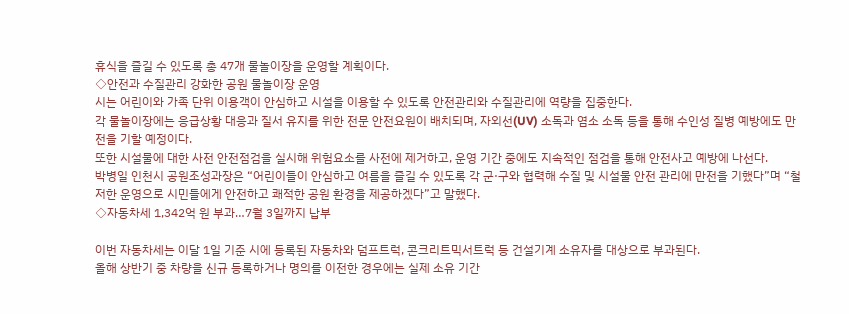휴식을 즐길 수 있도록 총 47개 물놀이장을 운영할 계획이다.
◇안전과 수질관리 강화한 공원 물놀이장 운영
시는 어린이와 가족 단위 이용객이 안심하고 시설을 이용할 수 있도록 안전관리와 수질관리에 역량을 집중한다.
각 물놀이장에는 응급상황 대응과 질서 유지를 위한 전문 안전요원이 배치되며, 자외선(UV) 소독과 염소 소독 등을 통해 수인성 질병 예방에도 만전을 기할 예정이다.
또한 시설물에 대한 사전 안전점검을 실시해 위험요소를 사전에 제거하고, 운영 기간 중에도 지속적인 점검을 통해 안전사고 예방에 나선다.
박병일 인천시 공원조성과장은 “어린이들이 안심하고 여름을 즐길 수 있도록 각 군·구와 협력해 수질 및 시설물 안전 관리에 만전을 기했다”며 “철저한 운영으로 시민들에게 안전하고 쾌적한 공원 환경을 제공하겠다”고 말했다.
◇자동차세 1,342억 원 부과…7월 3일까지 납부

이번 자동차세는 이달 1일 기준 시에 등록된 자동차와 덤프트럭, 콘크리트믹서트럭 등 건설기계 소유자를 대상으로 부과된다.
올해 상반기 중 차량을 신규 등록하거나 명의를 이전한 경우에는 실제 소유 기간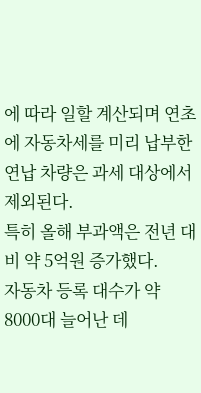에 따라 일할 계산되며 연초에 자동차세를 미리 납부한 연납 차량은 과세 대상에서 제외된다.
특히 올해 부과액은 전년 대비 약 5억원 증가했다.
자동차 등록 대수가 약 8000대 늘어난 데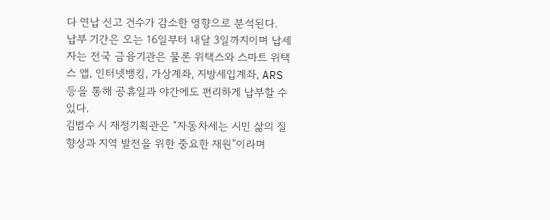다 연납 신고 건수가 감소한 영향으로 분석된다.
납부 기간은 오는 16일부터 내달 3일까지이며 납세자는 전국 금융기관은 물론 위택스와 스마트 위택스 앱, 인터넷뱅킹, 가상계좌, 지방세입계좌, ARS 등을 통해 공휴일과 야간에도 편리하게 납부할 수 있다.
김범수 시 재정기획관은 “자동차세는 시민 삶의 질 향상과 지역 발전을 위한 중요한 재원”이라며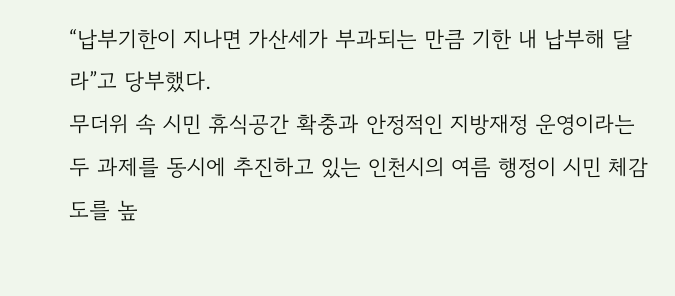“납부기한이 지나면 가산세가 부과되는 만큼 기한 내 납부해 달라”고 당부했다.
무더위 속 시민 휴식공간 확충과 안정적인 지방재정 운영이라는 두 과제를 동시에 추진하고 있는 인천시의 여름 행정이 시민 체감도를 높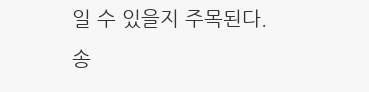일 수 있을지 주목된다.
송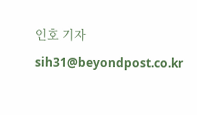인호 기자 sih31@beyondpost.co.kr